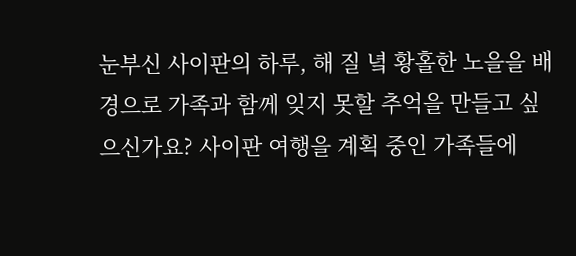눈부신 사이판의 하루, 해 질 녘 황홀한 노을을 배경으로 가족과 함께 잊지 못할 추억을 만들고 싶으신가요? 사이판 여행을 계획 중인 가족들에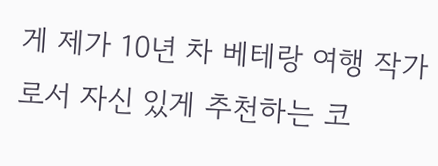게 제가 10년 차 베테랑 여행 작가로서 자신 있게 추천하는 코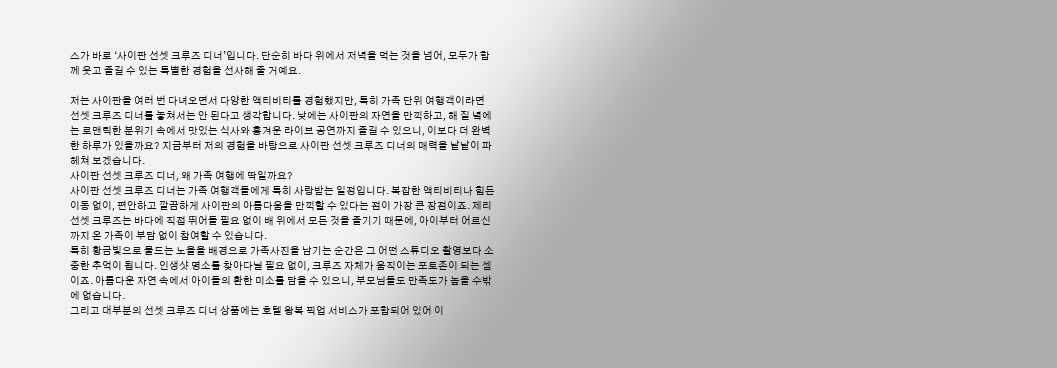스가 바로 ‘사이판 선셋 크루즈 디너’입니다. 단순히 바다 위에서 저녁을 먹는 것을 넘어, 모두가 함께 웃고 즐길 수 있는 특별한 경험을 선사해 줄 거예요.

저는 사이판을 여러 번 다녀오면서 다양한 액티비티를 경험했지만, 특히 가족 단위 여행객이라면 선셋 크루즈 디너를 놓쳐서는 안 된다고 생각합니다. 낮에는 사이판의 자연을 만끽하고, 해 질 녘에는 로맨틱한 분위기 속에서 맛있는 식사와 흥겨운 라이브 공연까지 즐길 수 있으니, 이보다 더 완벽한 하루가 있을까요? 지금부터 저의 경험을 바탕으로 사이판 선셋 크루즈 디너의 매력을 낱낱이 파헤쳐 보겠습니다.
사이판 선셋 크루즈 디너, 왜 가족 여행에 딱일까요?
사이판 선셋 크루즈 디너는 가족 여행객들에게 특히 사랑받는 일정입니다. 복잡한 액티비티나 힘든 이동 없이, 편안하고 깔끔하게 사이판의 아름다움을 만끽할 수 있다는 점이 가장 큰 장점이죠. 제리 선셋 크루즈는 바다에 직접 뛰어들 필요 없이 배 위에서 모든 것을 즐기기 때문에, 아이부터 어르신까지 온 가족이 부담 없이 참여할 수 있습니다.
특히 황금빛으로 물드는 노을을 배경으로 가족사진을 남기는 순간은 그 어떤 스튜디오 촬영보다 소중한 추억이 됩니다. 인생샷 명소를 찾아다닐 필요 없이, 크루즈 자체가 움직이는 포토존이 되는 셈이죠. 아름다운 자연 속에서 아이들의 환한 미소를 담을 수 있으니, 부모님들도 만족도가 높을 수밖에 없습니다.
그리고 대부분의 선셋 크루즈 디너 상품에는 호텔 왕복 픽업 서비스가 포함되어 있어 이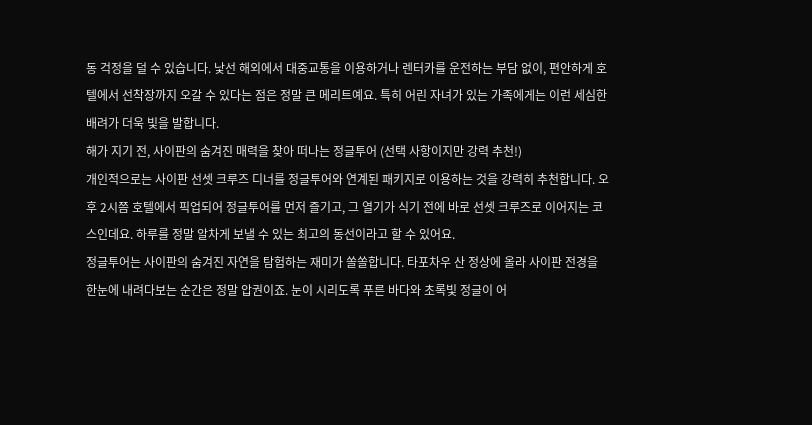동 걱정을 덜 수 있습니다. 낯선 해외에서 대중교통을 이용하거나 렌터카를 운전하는 부담 없이, 편안하게 호텔에서 선착장까지 오갈 수 있다는 점은 정말 큰 메리트예요. 특히 어린 자녀가 있는 가족에게는 이런 세심한 배려가 더욱 빛을 발합니다.
해가 지기 전, 사이판의 숨겨진 매력을 찾아 떠나는 정글투어 (선택 사항이지만 강력 추천!)
개인적으로는 사이판 선셋 크루즈 디너를 정글투어와 연계된 패키지로 이용하는 것을 강력히 추천합니다. 오후 2시쯤 호텔에서 픽업되어 정글투어를 먼저 즐기고, 그 열기가 식기 전에 바로 선셋 크루즈로 이어지는 코스인데요. 하루를 정말 알차게 보낼 수 있는 최고의 동선이라고 할 수 있어요.
정글투어는 사이판의 숨겨진 자연을 탐험하는 재미가 쏠쏠합니다. 타포차우 산 정상에 올라 사이판 전경을 한눈에 내려다보는 순간은 정말 압권이죠. 눈이 시리도록 푸른 바다와 초록빛 정글이 어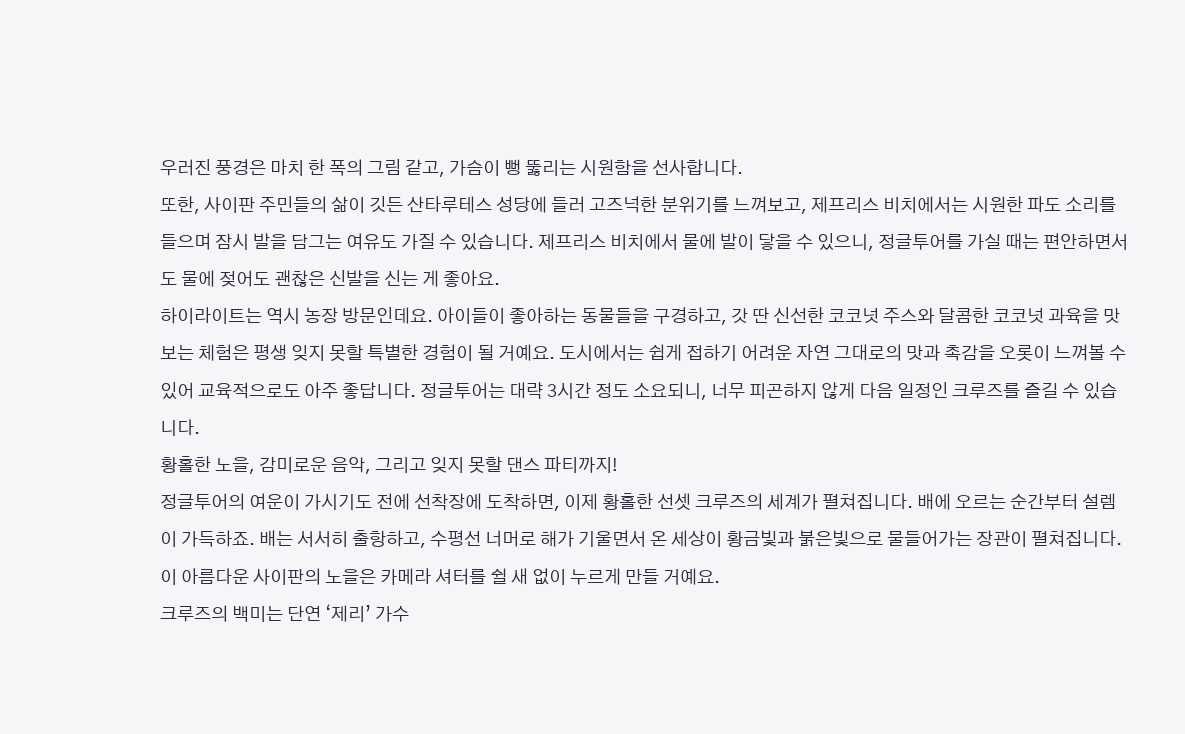우러진 풍경은 마치 한 폭의 그림 같고, 가슴이 뻥 뚫리는 시원함을 선사합니다.
또한, 사이판 주민들의 삶이 깃든 산타루테스 성당에 들러 고즈넉한 분위기를 느껴보고, 제프리스 비치에서는 시원한 파도 소리를 들으며 잠시 발을 담그는 여유도 가질 수 있습니다. 제프리스 비치에서 물에 발이 닿을 수 있으니, 정글투어를 가실 때는 편안하면서도 물에 젖어도 괜찮은 신발을 신는 게 좋아요.
하이라이트는 역시 농장 방문인데요. 아이들이 좋아하는 동물들을 구경하고, 갓 딴 신선한 코코넛 주스와 달콤한 코코넛 과육을 맛보는 체험은 평생 잊지 못할 특별한 경험이 될 거예요. 도시에서는 쉽게 접하기 어려운 자연 그대로의 맛과 촉감을 오롯이 느껴볼 수 있어 교육적으로도 아주 좋답니다. 정글투어는 대략 3시간 정도 소요되니, 너무 피곤하지 않게 다음 일정인 크루즈를 즐길 수 있습니다.
황홀한 노을, 감미로운 음악, 그리고 잊지 못할 댄스 파티까지!
정글투어의 여운이 가시기도 전에 선착장에 도착하면, 이제 황홀한 선셋 크루즈의 세계가 펼쳐집니다. 배에 오르는 순간부터 설렘이 가득하죠. 배는 서서히 출항하고, 수평선 너머로 해가 기울면서 온 세상이 황금빛과 붉은빛으로 물들어가는 장관이 펼쳐집니다. 이 아름다운 사이판의 노을은 카메라 셔터를 쉴 새 없이 누르게 만들 거예요.
크루즈의 백미는 단연 ‘제리’ 가수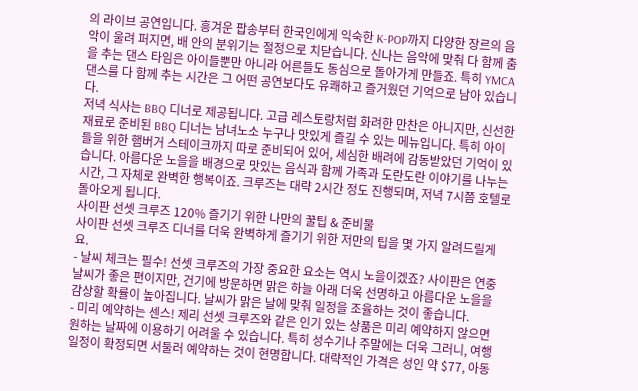의 라이브 공연입니다. 흥겨운 팝송부터 한국인에게 익숙한 K-POP까지 다양한 장르의 음악이 울려 퍼지면, 배 안의 분위기는 절정으로 치닫습니다. 신나는 음악에 맞춰 다 함께 춤을 추는 댄스 타임은 아이들뿐만 아니라 어른들도 동심으로 돌아가게 만들죠. 특히 YMCA 댄스를 다 함께 추는 시간은 그 어떤 공연보다도 유쾌하고 즐거웠던 기억으로 남아 있습니다.
저녁 식사는 BBQ 디너로 제공됩니다. 고급 레스토랑처럼 화려한 만찬은 아니지만, 신선한 재료로 준비된 BBQ 디너는 남녀노소 누구나 맛있게 즐길 수 있는 메뉴입니다. 특히 아이들을 위한 햄버거 스테이크까지 따로 준비되어 있어, 세심한 배려에 감동받았던 기억이 있습니다. 아름다운 노을을 배경으로 맛있는 음식과 함께 가족과 도란도란 이야기를 나누는 시간, 그 자체로 완벽한 행복이죠. 크루즈는 대략 2시간 정도 진행되며, 저녁 7시쯤 호텔로 돌아오게 됩니다.
사이판 선셋 크루즈 120% 즐기기 위한 나만의 꿀팁 & 준비물
사이판 선셋 크루즈 디너를 더욱 완벽하게 즐기기 위한 저만의 팁을 몇 가지 알려드릴게요.
- 날씨 체크는 필수! 선셋 크루즈의 가장 중요한 요소는 역시 노을이겠죠? 사이판은 연중 날씨가 좋은 편이지만, 건기에 방문하면 맑은 하늘 아래 더욱 선명하고 아름다운 노을을 감상할 확률이 높아집니다. 날씨가 맑은 날에 맞춰 일정을 조율하는 것이 좋습니다.
- 미리 예약하는 센스! 제리 선셋 크루즈와 같은 인기 있는 상품은 미리 예약하지 않으면 원하는 날짜에 이용하기 어려울 수 있습니다. 특히 성수기나 주말에는 더욱 그러니, 여행 일정이 확정되면 서둘러 예약하는 것이 현명합니다. 대략적인 가격은 성인 약 $77, 아동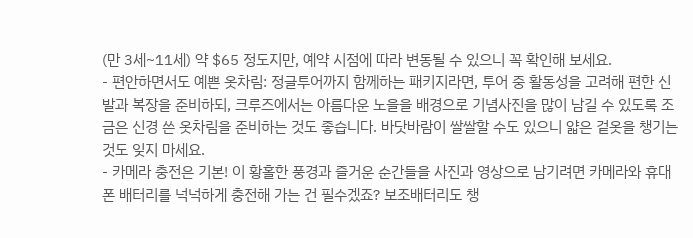(만 3세~11세) 약 $65 정도지만, 예약 시점에 따라 변동될 수 있으니 꼭 확인해 보세요.
- 편안하면서도 예쁜 옷차림: 정글투어까지 함께하는 패키지라면, 투어 중 활동성을 고려해 편한 신발과 복장을 준비하되, 크루즈에서는 아름다운 노을을 배경으로 기념사진을 많이 남길 수 있도록 조금은 신경 쓴 옷차림을 준비하는 것도 좋습니다. 바닷바람이 쌀쌀할 수도 있으니 얇은 겉옷을 챙기는 것도 잊지 마세요.
- 카메라 충전은 기본! 이 황홀한 풍경과 즐거운 순간들을 사진과 영상으로 남기려면 카메라와 휴대폰 배터리를 넉넉하게 충전해 가는 건 필수겠죠? 보조배터리도 챙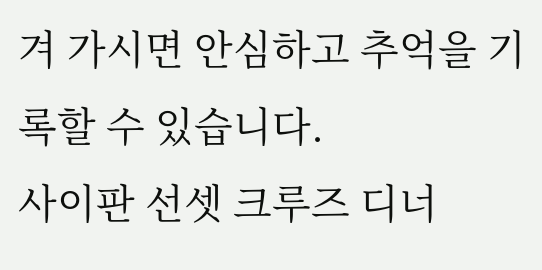겨 가시면 안심하고 추억을 기록할 수 있습니다.
사이판 선셋 크루즈 디너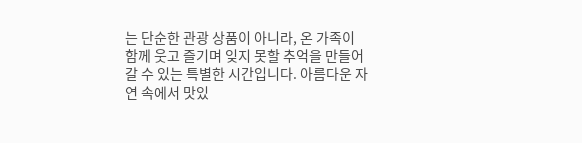는 단순한 관광 상품이 아니라, 온 가족이 함께 웃고 즐기며 잊지 못할 추억을 만들어갈 수 있는 특별한 시간입니다. 아름다운 자연 속에서 맛있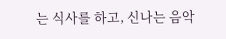는 식사를 하고, 신나는 음악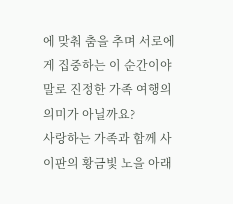에 맞춰 춤을 추며 서로에게 집중하는 이 순간이야말로 진정한 가족 여행의 의미가 아닐까요?
사랑하는 가족과 함께 사이판의 황금빛 노을 아래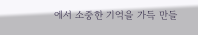에서 소중한 기억을 가득 만들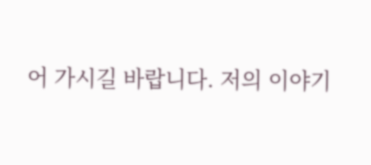어 가시길 바랍니다. 저의 이야기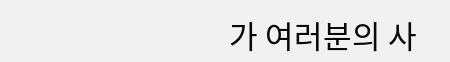가 여러분의 사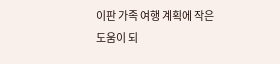이판 가족 여행 계획에 작은 도움이 되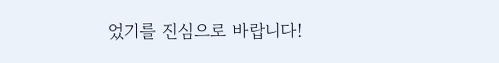었기를 진심으로 바랍니다!